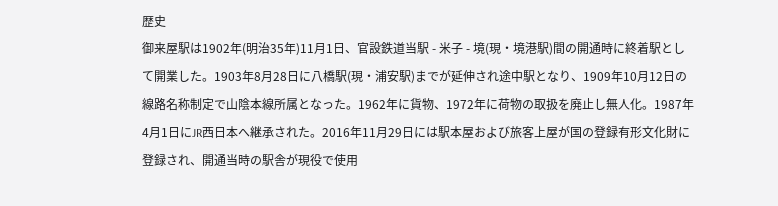歴史
御来屋駅は1902年(明治35年)11月1日、官設鉄道当駅 - 米子 - 境(現・境港駅)間の開通時に終着駅として開業した。1903年8月28日に八橋駅(現・浦安駅)までが延伸され途中駅となり、1909年10月12日の線路名称制定で山陰本線所属となった。1962年に貨物、1972年に荷物の取扱を廃止し無人化。1987年4月1日にJR西日本へ継承された。2016年11月29日には駅本屋および旅客上屋が国の登録有形文化財に登録され、開通当時の駅舎が現役で使用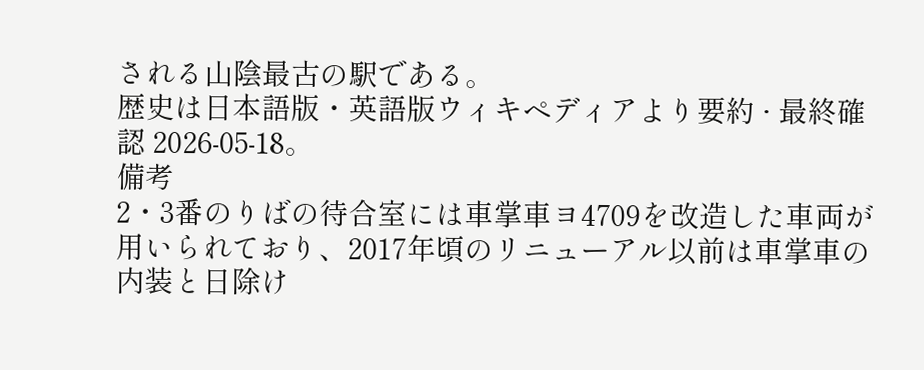される山陰最古の駅である。
歴史は日本語版・英語版ウィキペディアより要約 · 最終確認 2026-05-18。
備考
2・3番のりばの待合室には車掌車ヨ4709を改造した車両が用いられており、2017年頃のリニューアル以前は車掌車の内装と日除け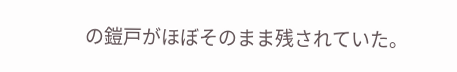の鎧戸がほぼそのまま残されていた。